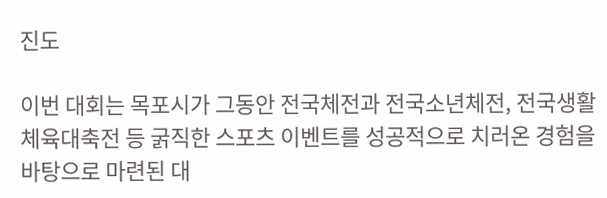진도

이번 대회는 목포시가 그동안 전국체전과 전국소년체전, 전국생활체육대축전 등 굵직한 스포츠 이벤트를 성공적으로 치러온 경험을 바탕으로 마련된 대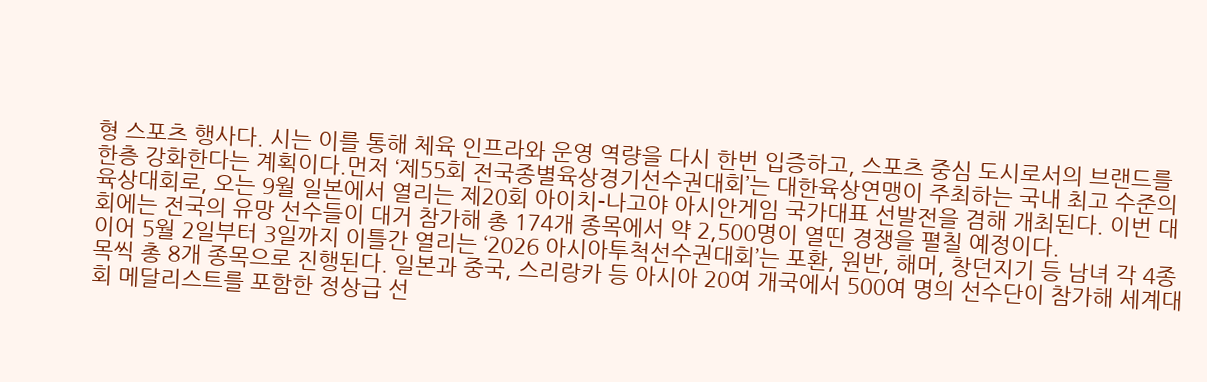형 스포츠 행사다. 시는 이를 통해 체육 인프라와 운영 역량을 다시 한번 입증하고, 스포츠 중심 도시로서의 브랜드를 한층 강화한다는 계획이다.먼저 ‘제55회 전국종별육상경기선수권대회’는 대한육상연맹이 주최하는 국내 최고 수준의 육상대회로, 오는 9월 일본에서 열리는 제20회 아이치-나고야 아시안게임 국가대표 선발전을 겸해 개최된다. 이번 대회에는 전국의 유망 선수들이 대거 참가해 총 174개 종목에서 약 2,500명이 열띤 경쟁을 펼칠 예정이다.
이어 5월 2일부터 3일까지 이틀간 열리는 ‘2026 아시아투척선수권대회’는 포환, 원반, 해머, 창던지기 등 남녀 각 4종목씩 총 8개 종목으로 진행된다. 일본과 중국, 스리랑카 등 아시아 20여 개국에서 500여 명의 선수단이 참가해 세계대회 메달리스트를 포함한 정상급 선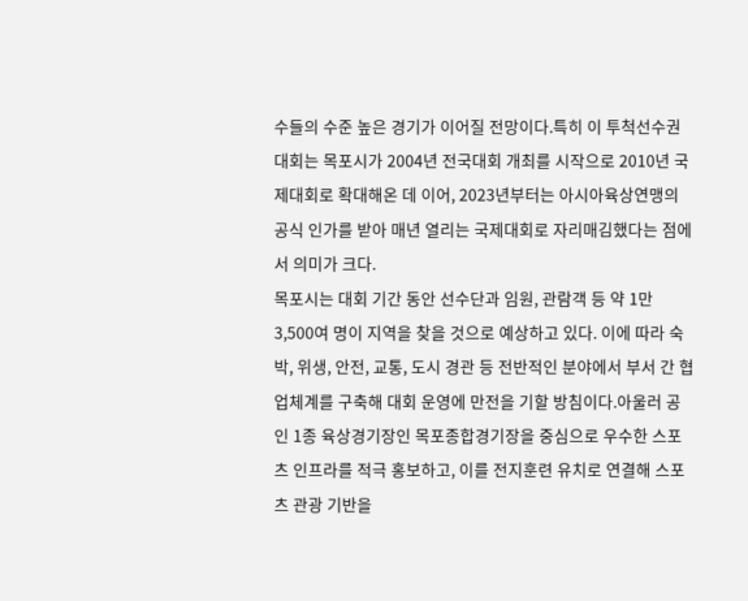수들의 수준 높은 경기가 이어질 전망이다.특히 이 투척선수권대회는 목포시가 2004년 전국대회 개최를 시작으로 2010년 국제대회로 확대해온 데 이어, 2023년부터는 아시아육상연맹의 공식 인가를 받아 매년 열리는 국제대회로 자리매김했다는 점에서 의미가 크다.
목포시는 대회 기간 동안 선수단과 임원, 관람객 등 약 1만 3,500여 명이 지역을 찾을 것으로 예상하고 있다. 이에 따라 숙박, 위생, 안전, 교통, 도시 경관 등 전반적인 분야에서 부서 간 협업체계를 구축해 대회 운영에 만전을 기할 방침이다.아울러 공인 1종 육상경기장인 목포종합경기장을 중심으로 우수한 스포츠 인프라를 적극 홍보하고, 이를 전지훈련 유치로 연결해 스포츠 관광 기반을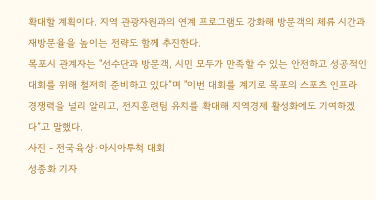확대할 계획이다. 지역 관광자원과의 연계 프로그램도 강화해 방문객의 체류 시간과 재방문율을 높이는 전략도 함께 추진한다.
목포시 관계자는 "선수단과 방문객, 시민 모두가 만족할 수 있는 안전하고 성공적인 대회를 위해 철저히 준비하고 있다”며 "이번 대회를 계기로 목포의 스포츠 인프라 경쟁력을 널리 알리고, 전지훈련팀 유치를 확대해 지역경제 활성화에도 기여하겠다”고 말했다.
사진 - 전국육상·아시아투척 대회
성종화 기자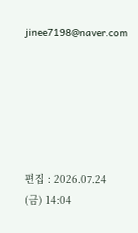jinee7198@naver.com






편집 : 2026.07.24 (금) 14:04